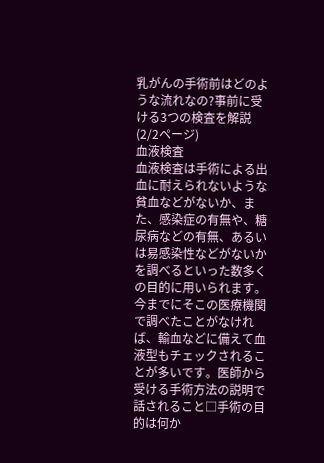乳がんの手術前はどのような流れなの?事前に受ける3つの検査を解説 (2/2ページ)
血液検査
血液検査は手術による出血に耐えられないような貧血などがないか、また、感染症の有無や、糖尿病などの有無、あるいは易感染性などがないかを調べるといった数多くの目的に用いられます。
今までにそこの医療機関で調べたことがなければ、輸血などに備えて血液型もチェックされることが多いです。医師から受ける手術方法の説明で話されること□手術の目的は何か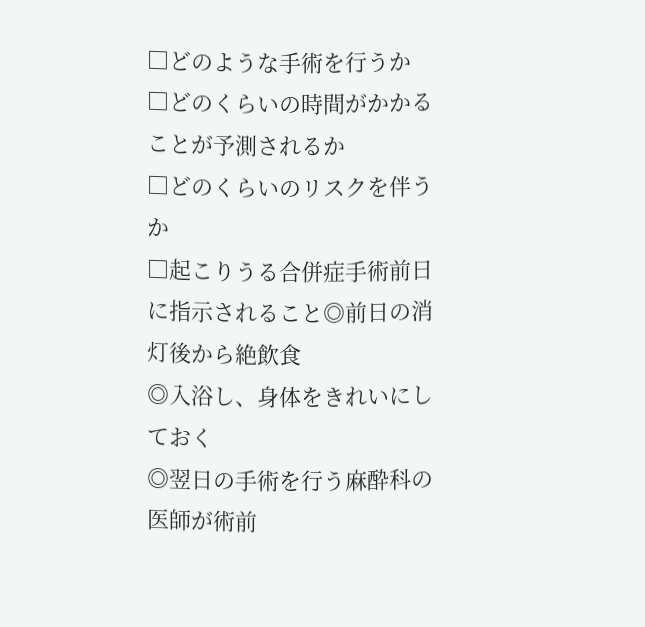□どのような手術を行うか
□どのくらいの時間がかかることが予測されるか
□どのくらいのリスクを伴うか
□起こりうる合併症手術前日に指示されること◎前日の消灯後から絶飲食
◎入浴し、身体をきれいにしておく
◎翌日の手術を行う麻酔科の医師が術前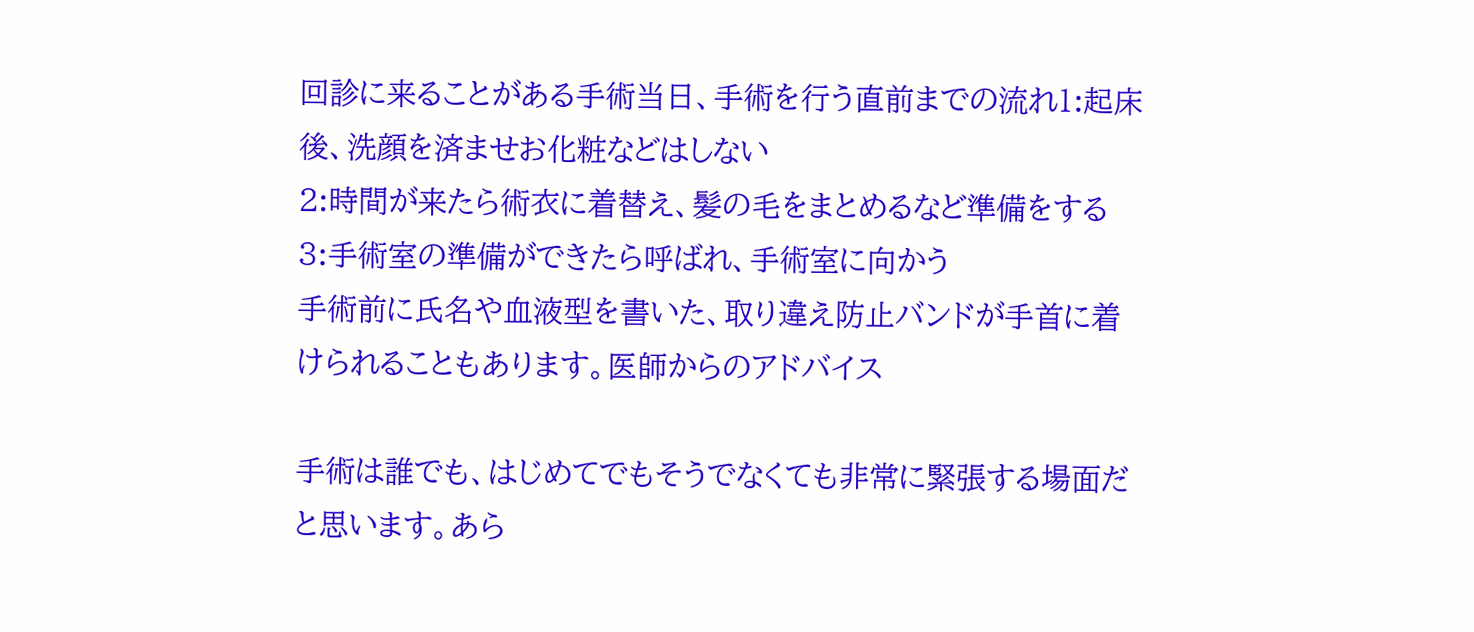回診に来ることがある手術当日、手術を行う直前までの流れ1:起床後、洗顔を済ませお化粧などはしない
2:時間が来たら術衣に着替え、髪の毛をまとめるなど準備をする
3:手術室の準備ができたら呼ばれ、手術室に向かう
手術前に氏名や血液型を書いた、取り違え防止バンドが手首に着けられることもあります。医師からのアドバイス

手術は誰でも、はじめてでもそうでなくても非常に緊張する場面だと思います。あら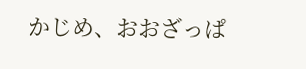かじめ、おおざっぱ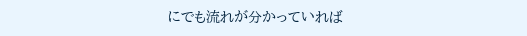にでも流れが分かっていれば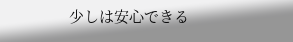少しは安心できる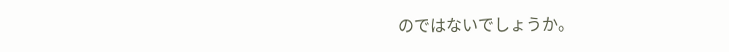のではないでしょうか。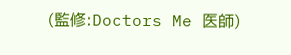(監修:Doctors Me 医師)